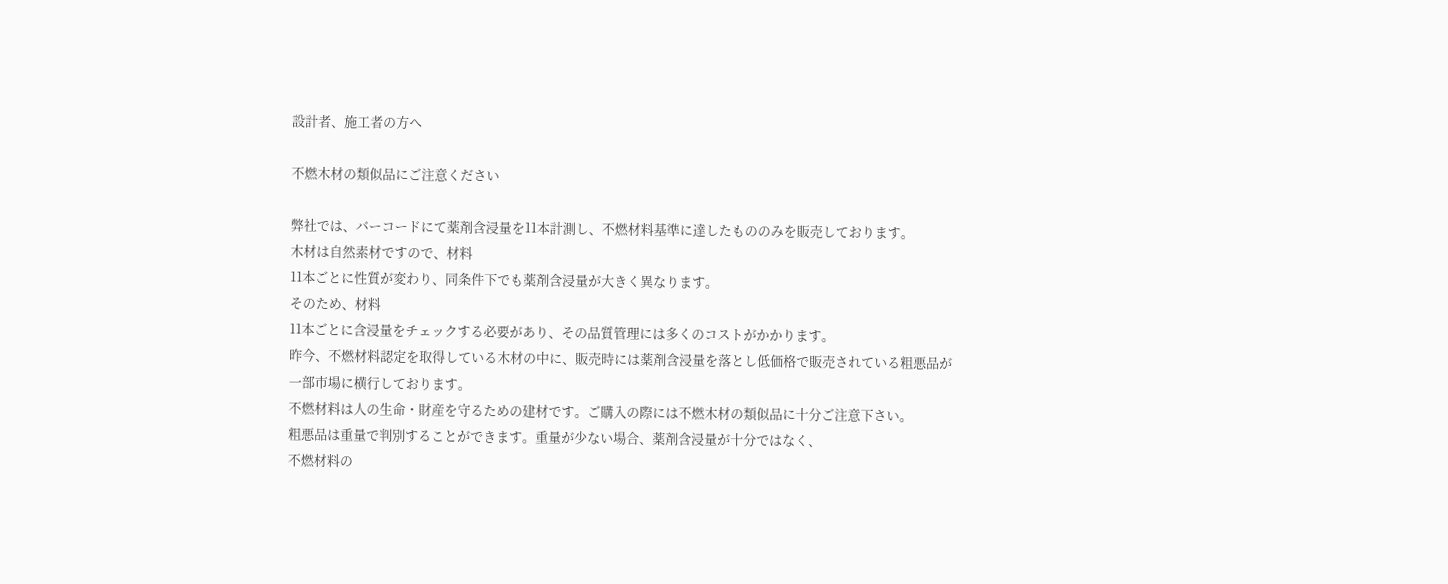設計者、施工者の方へ

不燃木材の類似品にご注意ください

弊社では、バーコードにて薬剤含浸量を11本計測し、不燃材料基準に達したもののみを販売しております。
木材は自然素材ですので、材料
11本ごとに性質が変わり、同条件下でも薬剤含浸量が大きく異なります。
そのため、材料
11本ごとに含浸量をチェックする必要があり、その品質管理には多くのコストがかかります。
昨今、不燃材料認定を取得している木材の中に、販売時には薬剤含浸量を落とし低価格で販売されている粗悪品が
一部市場に横行しております。
不燃材料は人の生命・財産を守るための建材です。ご購入の際には不燃木材の類似品に十分ご注意下さい。
粗悪品は重量で判別することができます。重量が少ない場合、薬剤含浸量が十分ではなく、
不燃材料の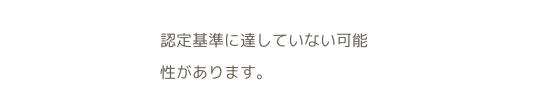認定基準に達していない可能性があります。